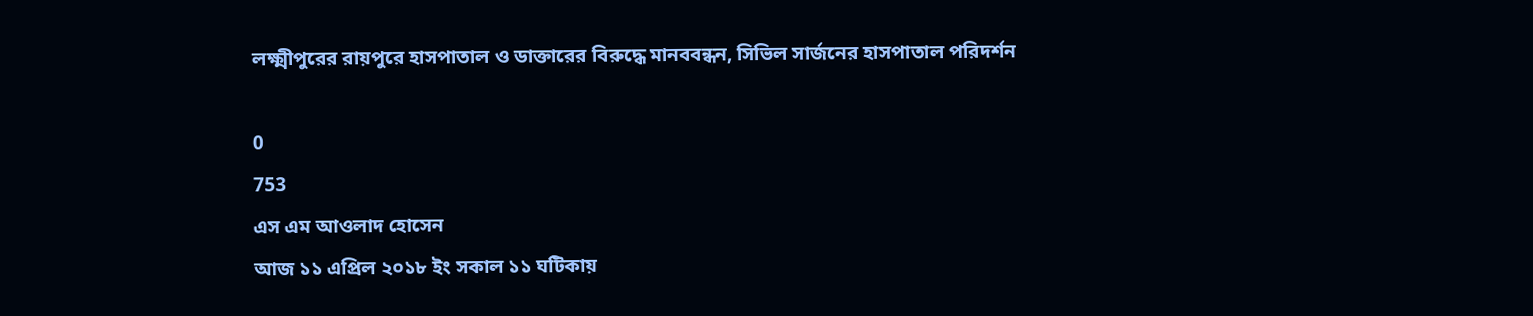লক্ষ্মীপুরের রায়পুরে হাসপাতাল ও ডাক্তারের বিরুদ্ধে মানববন্ধন, সিভিল সার্জনের হাসপাতাল পরিদর্শন

0
753
এস এম আওলাদ হোসেন
আজ ১১ এপ্রিল ২০১৮ ইং সকাল ১১ ঘটিকায়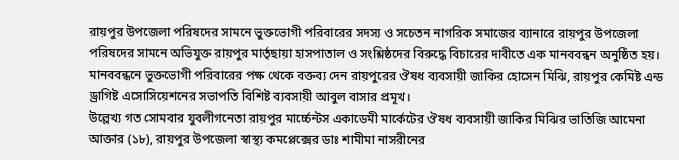রায়পুর উপজেলা পরিষদের সামনে ভুক্তভোগী পরিবারের সদস্য ও সচেতন নাগরিক সমাজের ব্যানারে রায়পুর উপজেলা পরিষদের সামনে অভিযুক্ত রায়পুর মার্তৃছায়া হাসপাতাল ও সংশ্লিষ্ঠদের বিরুদ্ধে বিচারের দাবীতে এক মানববন্ধন অনুষ্ঠিত হয়। মানববন্ধনে ভুক্তভোগী পরিবারের পক্ষ থেকে বক্তব্য দেন রায়পুরের ঔষধ ব্যবসায়ী জাকির হোসেন মিঝি, রায়পুর কেমিষ্ট এন্ড ড্রাগিষ্ট এসোসিয়েশনের সভাপতি বিশিষ্ট ব্যবসায়ী আবুল বাসার প্রমূখ।
উল্লেখ্য গত সোমবার যুবলীগনেতা রায়পুর মার্চ্চেন্টস একাডেমী মার্কেটের ঔষধ ব্যবসায়ী জাকির মিঝির ভাতিজি আমেনা আক্তার (১৮), রায়পুর উপজেলা স্বাস্থ্য কমপ্লেক্সের ডাঃ শামীমা নাসরীনের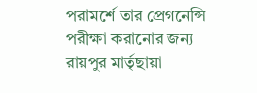পরামর্শে তার প্রেগনেন্সি পরীক্ষা করানোর জন্য রায়পুর মার্তৃছায়া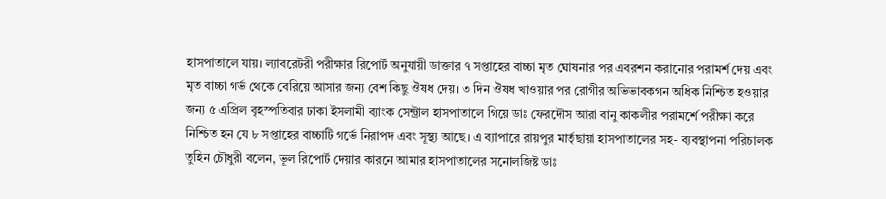হাসপাতালে যায়। ল্যাবরেটরী পরীক্ষার রিপোর্ট অনুযায়ী ডাক্তার ৭ সপ্তাহের বাচ্চা মৃত ঘোষনার পর এবরশন করানোর পরামর্শ দেয় এবং মৃত বাচ্চা গর্ভ থেকে বেরিয়ে আসার জন্য বেশ কিছু ঔষধ দেয়। ৩ দিন ঔষধ খাওয়ার পর রোগীর অভিভাবকগন অধিক নিশ্চিত হওয়ার জন্য ৫ এপ্রিল বৃহস্পতিবার ঢাকা ইসলামী ব্যাংক সেন্ট্রাল হাসপাতালে গিয়ে ডাঃ ফেরদৌস আরা বানু কাকলীর পরামর্শে পরীক্ষা করে নিশ্চিত হন যে ৮ সপ্তাহের বাচ্চাটি গর্ভে নিরাপদ এবং সূস্থ্য আছে। এ ব্যাপারে রায়পুর মার্তৃছায়া হাসপাতালের সহ- ব্যবস্থাপনা পরিচালক তুহিন চৌধুরী বলেন, ভূল রিপোর্ট দেয়ার কারনে আমার হাসপাতালের সনোলজিষ্ট ডাঃ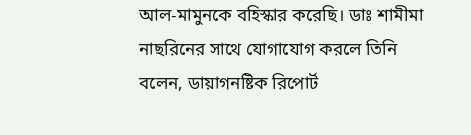আল-মামুনকে বহিস্কার করেছি। ডাঃ শামীমা নাছরিনের সাথে যোগাযোগ করলে তিনি বলেন, ডায়াগনষ্টিক রিপোর্ট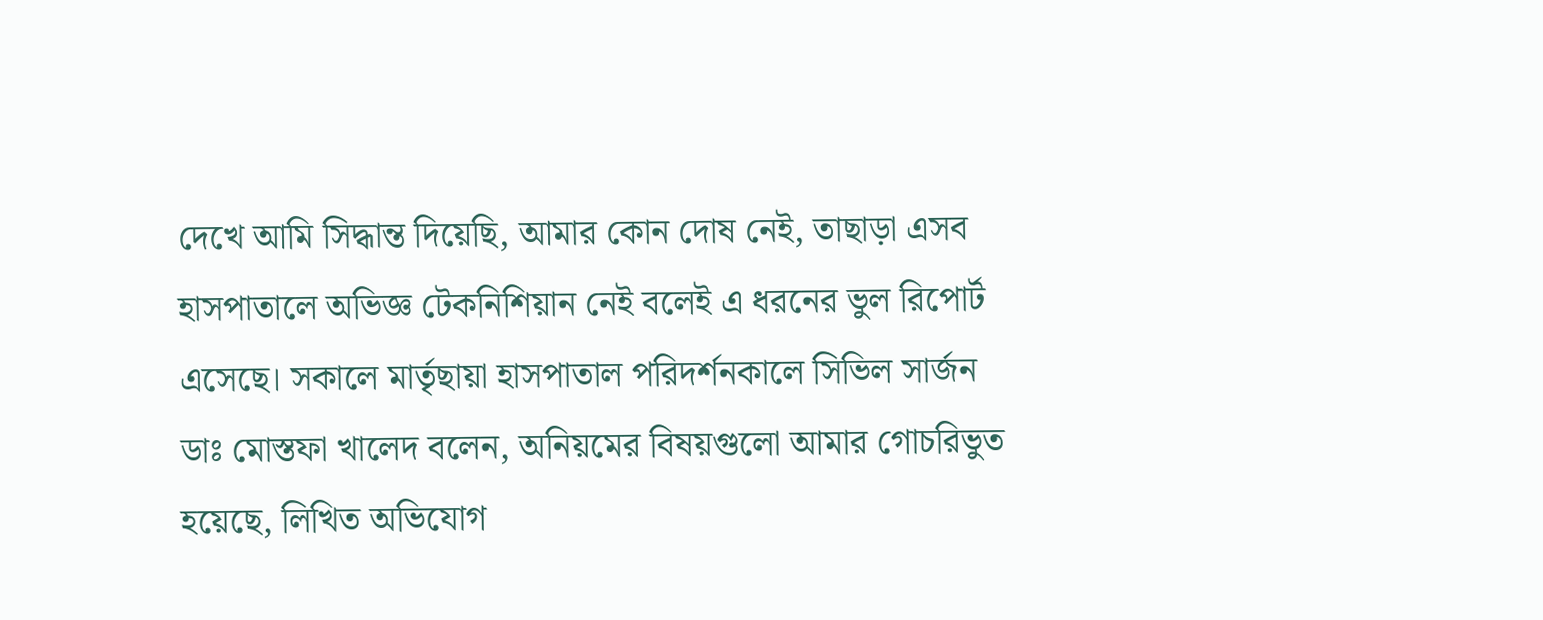দেখে আমি সিদ্ধান্ত দিয়েছি, আমার কোন দোষ নেই, তাছাড়া এসব হাসপাতালে অভিজ্ঞ টেকনিশিয়ান নেই বলেই এ ধরনের ভুল রিপোর্ট এসেছে। সকালে মার্তৃছায়া হাসপাতাল পরিদর্শনকালে সিভিল সার্জন ডাঃ মোস্তফা খালেদ বলেন, অনিয়মের বিষয়গুলো আমার গোচরিভুত হয়েছে, লিখিত অভিযোগ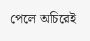পেলে অচিরেই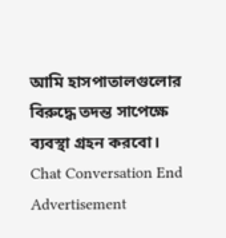আমি হাসপাতালগুলোর বিরুদ্ধে তদন্ত সাপেক্ষে ব্যবস্থা গ্রহন করবো।
Chat Conversation End
Advertisement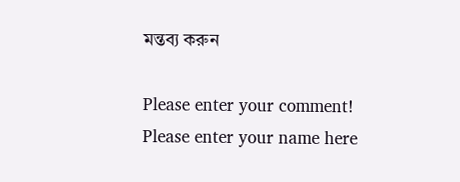মন্তব্য করুন

Please enter your comment!
Please enter your name here